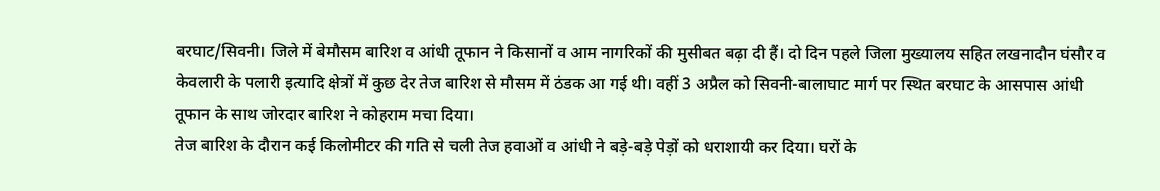बरघाट/सिवनी। जिले में बेमौसम बारिश व आंधी तूफान ने किसानों व आम नागरिकों की मुसीबत बढ़ा दी हैं। दो दिन पहले जिला मुख्यालय सहित लखनादौन घंसौर व केवलारी के पलारी इत्यादि क्षेत्रों में कुछ देर तेज बारिश से मौसम में ठंडक आ गई थी। वहीं 3 अप्रैल को सिवनी-बालाघाट मार्ग पर स्थित बरघाट के आसपास आंधी तूफान के साथ जोरदार बारिश ने कोहराम मचा दिया।
तेज बारिश के दौरान कई किलोमीटर की गति से चली तेज हवाओं व आंधी ने बड़े-बड़े पेड़ों को धराशायी कर दिया। घरों के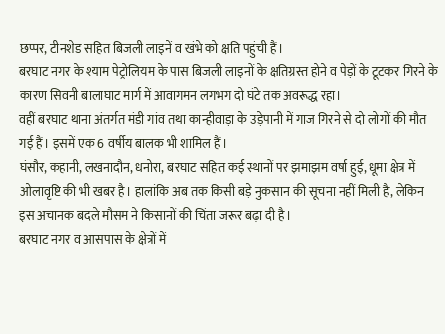छप्पर, टीनशेड सहित बिजली लाइनें व खंभे को क्षति पहुंची हैं।
बरघाट नगर के श्याम पेट्रोलियम के पास बिजली लाइनों के क्षतिग्रस्त होने व पेड़ों के टूटकर गिरने के कारण सिवनी बालाघाट मार्ग में आवागमन लगभग दो घंटे तक अवरूद्ध रहा।
वहीं बरघाट थाना अंतर्गत मंडी गांव तथा कान्हीवाड़ा के उड़ेपानी में गाज गिरने से दो लोगों की मौत गई हैं। इसमें एक 6 वर्षीय बालक भी शामिल हैं।
घंसौर, कहानी, लखनादौन, धनोरा, बरघाट सहित कई स्थानों पर झमाझम वर्षा हुई, धूमा क्षेत्र में ओलावृष्टि की भी खबर है। हालांकि अब तक किसी बड़े नुकसान की सूचना नहीं मिली है, लेकिन इस अचानक बदले मौसम ने किसानों की चिंता जरूर बढ़ा दी है।
बरघाट नगर व आसपास के क्षेत्रों में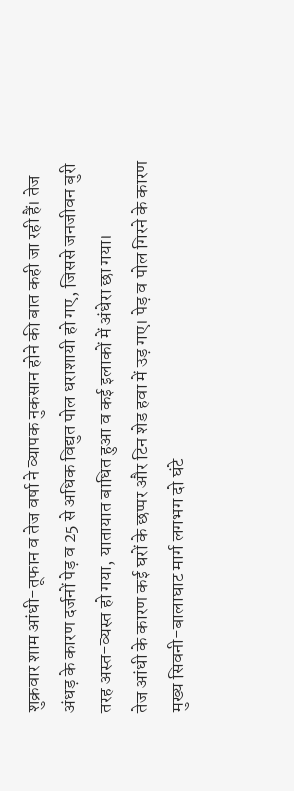शुक्रवार शाम आंधी-तूफान व तेज वर्षा ने व्यापक नुकसान होने की बात कही जा रही हैं। तेज अंधड़ के कारण दर्जनों पेड़ व 25 से अधिक विद्युत पोल धराशायी हो गए, जिससे जनजीवन बुरी तरह अस्त-व्यस्त हो गया, यातायात बाधित हुआ व कई इलाकों में अंधेरा छा गया।
तेज आंधी के कारण कई घरों के छप्पर और टिन शेड हवा में उड़ गए। पेड़ व पोल गिरने के कारण मुख्य सिवनी-बालाघाट मार्ग लगभग दो घंटे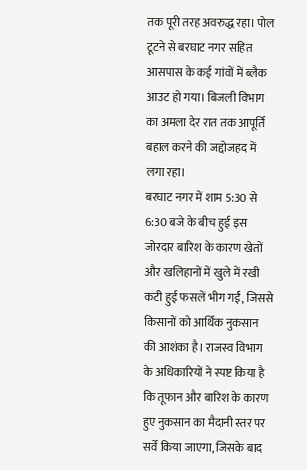तक पूरी तरह अवरुद्ध रहा। पोल टूटने से बरघाट नगर सहित आसपास के कई गांवों में ब्लैक आउट हो गया। बिजली विभाग का अमला देर रात तक आपूर्ति बहाल करने की जद्दोजहद में लगा रहा।
बरघाट नगर में शाम 5:30 से 6:30 बजे के बीच हुई इस जोरदार बारिश के कारण खेतों और खलिहानों में खुले में रखी कटी हुई फसलें भीग गईं, जिससे किसानों को आर्थिक नुकसान की आशंका है। राजस्व विभाग के अधिकारियों ने स्पष्ट किया है कि तूफान और बारिश के कारण हुए नुकसान का मैदानी स्तर पर सर्वे किया जाएगा, जिसके बाद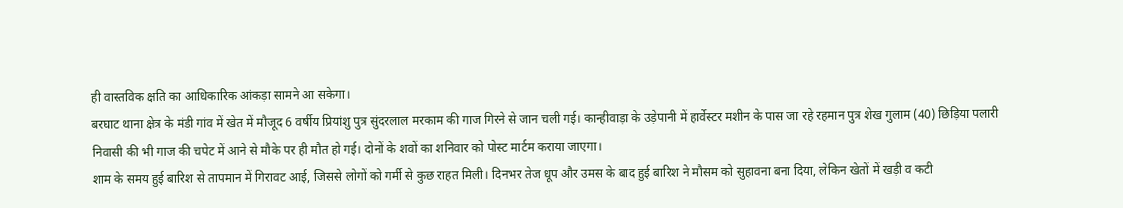ही वास्तविक क्षति का आधिकारिक आंकड़ा सामने आ सकेगा।
बरघाट थाना क्षेत्र के मंडी गांव में खेत में मौजूद 6 वर्षीय प्रियांशु पुत्र सुंदरलाल मरकाम की गाज गिरने से जान चली गई। कान्हीवाड़ा के उड़ेपानी में हार्वेस्टर मशीन के पास जा रहे रहमान पुत्र शेख गुलाम (40) छिड़िया पलारी निवासी की भी गाज की चपेट में आने से मौके पर ही मौत हो गई। दोनों के शवों का शनिवार को पोस्ट मार्टम कराया जाएगा।
शाम के समय हुई बारिश से तापमान में गिरावट आई, जिससे लोगों को गर्मी से कुछ राहत मिली। दिनभर तेज धूप और उमस के बाद हुई बारिश ने मौसम को सुहावना बना दिया, लेकिन खेतों में खड़ी व कटी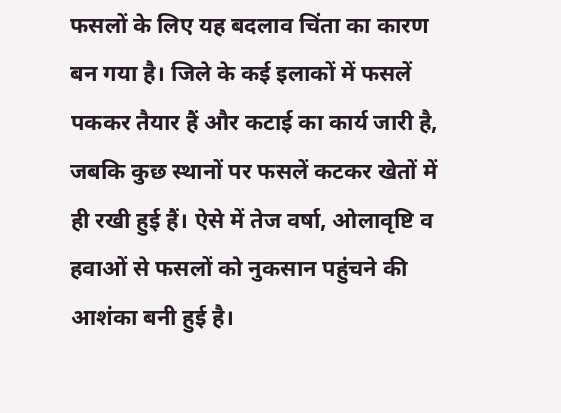फसलों के लिए यह बदलाव चिंता का कारण बन गया है। जिले के कई इलाकों में फसलें पककर तैयार हैं और कटाई का कार्य जारी है, जबकि कुछ स्थानों पर फसलें कटकर खेतों में ही रखी हुई हैं। ऐसे में तेज वर्षा, ओलावृष्टि व हवाओं से फसलों को नुकसान पहुंचने की आशंका बनी हुई है।